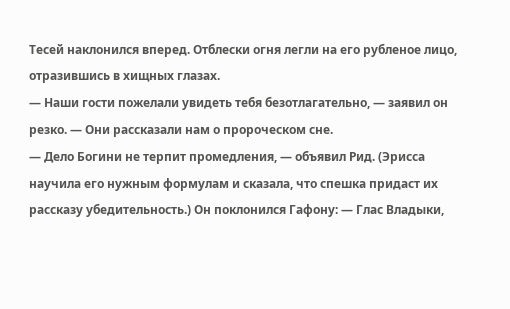Тесей наклонился вперед. Отблески огня легли на его рубленое лицо, отразившись в хищных глазах.
— Наши гости пожелали увидеть тебя безотлагательно, — заявил он резко. — Они рассказали нам о пророческом сне.
— Дело Богини не терпит промедления, — объявил Рид. (Эрисса научила его нужным формулам и сказала, что спешка придаст их рассказу убедительность.) Он поклонился Гафону: — Глас Владыки,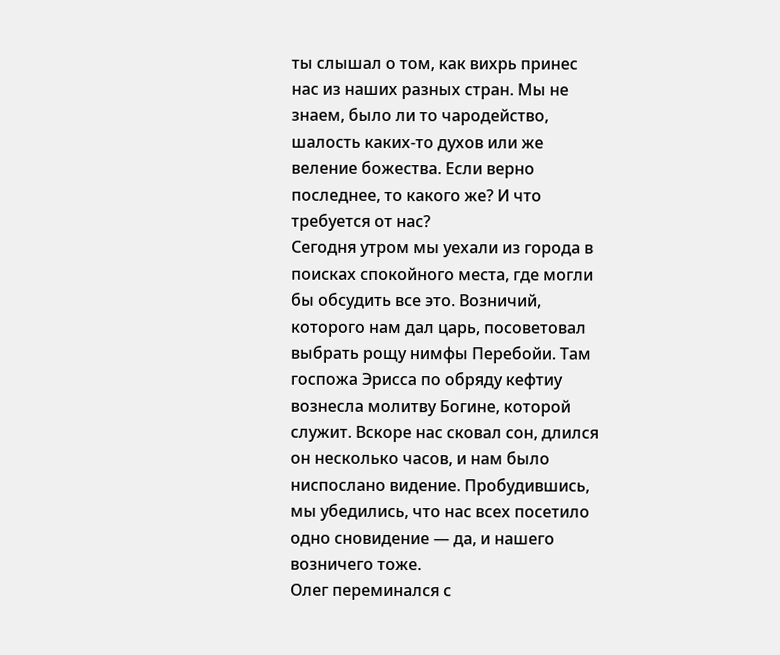ты слышал о том, как вихрь принес нас из наших разных стран. Мы не знаем, было ли то чародейство, шалость каких-то духов или же веление божества. Если верно последнее, то какого же? И что требуется от нас?
Сегодня утром мы уехали из города в поисках спокойного места, где могли бы обсудить все это. Возничий, которого нам дал царь, посоветовал выбрать рощу нимфы Перебойи. Там госпожа Эрисса по обряду кефтиу вознесла молитву Богине, которой служит. Вскоре нас сковал сон, длился он несколько часов, и нам было ниспослано видение. Пробудившись, мы убедились, что нас всех посетило одно сновидение — да, и нашего возничего тоже.
Олег переминался с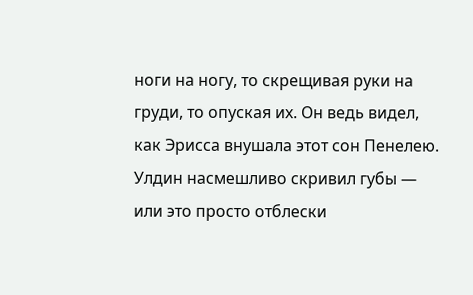ноги на ногу, то скрещивая руки на груди, то опуская их. Он ведь видел, как Эрисса внушала этот сон Пенелею. Улдин насмешливо скривил губы — или это просто отблески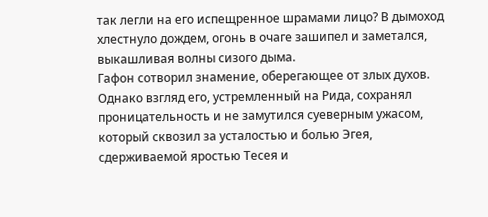так легли на его испещренное шрамами лицо? В дымоход хлестнуло дождем, огонь в очаге зашипел и заметался, выкашливая волны сизого дыма.
Гафон сотворил знамение, оберегающее от злых духов. Однако взгляд его, устремленный на Рида, сохранял проницательность и не замутился суеверным ужасом, который сквозил за усталостью и болью Эгея, сдерживаемой яростью Тесея и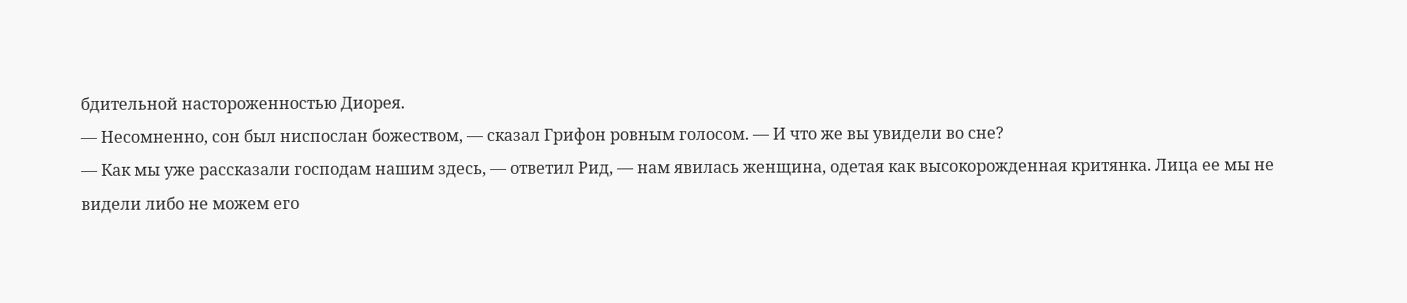бдительной настороженностью Диорея.
— Несомненно, сон был ниспослан божеством, — сказал Грифон ровным голосом. — И что же вы увидели во сне?
— Как мы уже рассказали господам нашим здесь, — ответил Рид, — нам явилась женщина, одетая как высокорожденная критянка. Лица ее мы не видели либо не можем его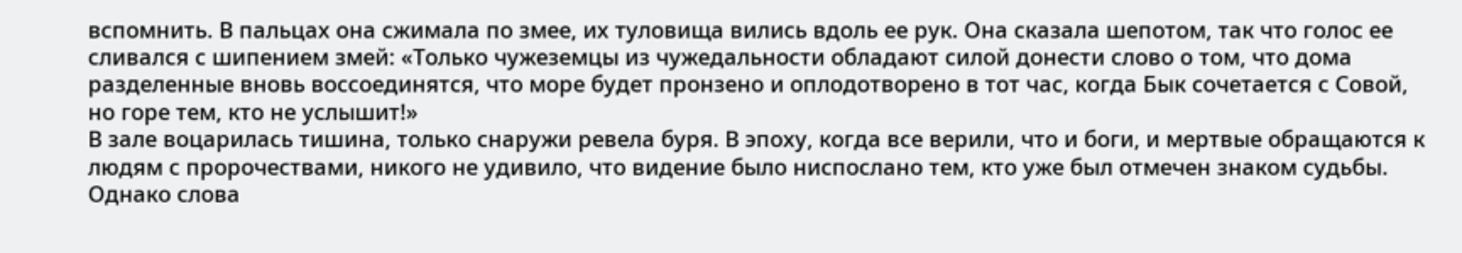вспомнить. В пальцах она сжимала по змее, их туловища вились вдоль ее рук. Она сказала шепотом, так что голос ее сливался с шипением змей: «Только чужеземцы из чужедальности обладают силой донести слово о том, что дома разделенные вновь воссоединятся, что море будет пронзено и оплодотворено в тот час, когда Бык сочетается с Совой, но горе тем, кто не услышит!»
В зале воцарилась тишина, только снаружи ревела буря. В эпоху, когда все верили, что и боги, и мертвые обращаются к людям с пророчествами, никого не удивило, что видение было ниспослано тем, кто уже был отмечен знаком судьбы. Однако слова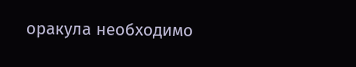оракула необходимо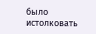было истолковать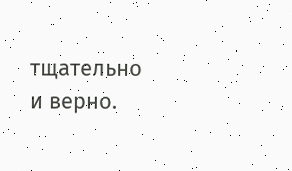тщательно и верно.